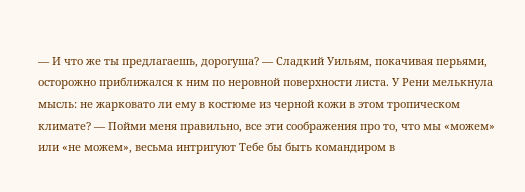— И что же ты предлагаешь, дорогуша? — Сладкий Уильям, покачивая перьями, осторожно приближался к ним по неровной поверхности листа. У Рени мелькнула мысль: не жарковато ли ему в костюме из черной кожи в этом тропическом климате? — Пойми меня правильно, все эти соображения про то, что мы «можем» или «не можем», весьма интригуют Тебе бы быть командиром в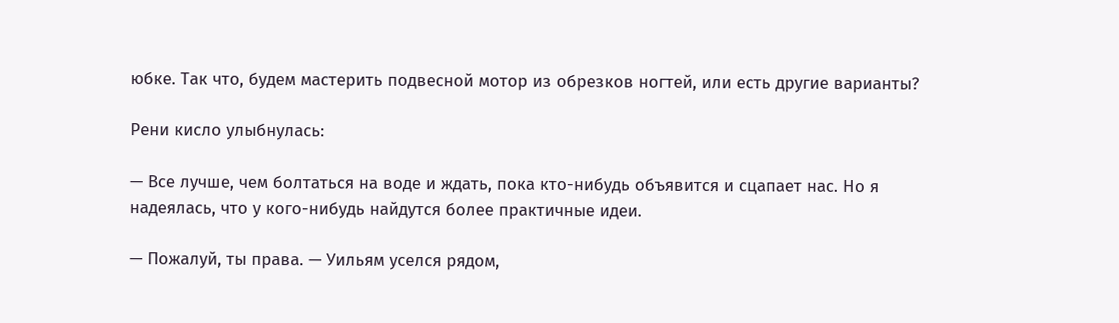юбке. Так что, будем мастерить подвесной мотор из обрезков ногтей, или есть другие варианты?

Рени кисло улыбнулась:

— Все лучше, чем болтаться на воде и ждать, пока кто-нибудь объявится и сцапает нас. Но я надеялась, что у кого-нибудь найдутся более практичные идеи.

— Пожалуй, ты права. — Уильям уселся рядом,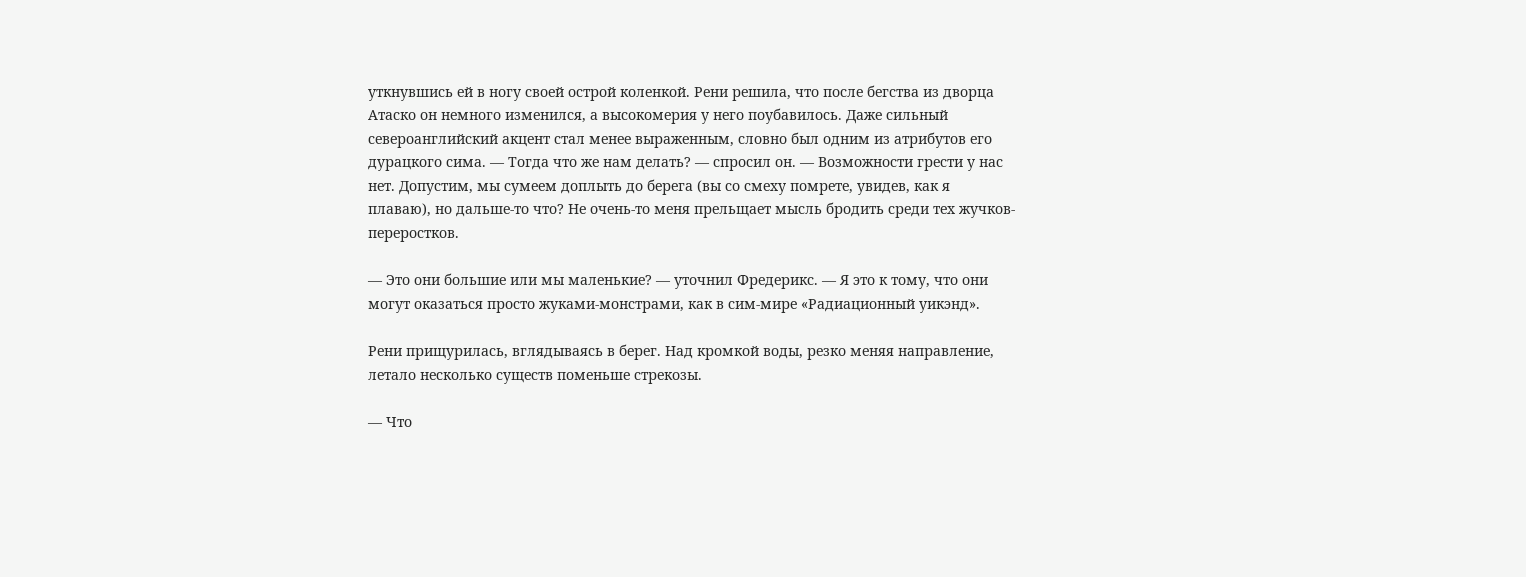уткнувшись ей в ногу своей острой коленкой. Рени решила, что после бегства из дворца Атаско он немного изменился, а высокомерия у него поубавилось. Даже сильный североанглийский акцент стал менее выраженным, словно был одним из атрибутов его дурацкого сима. — Тогда что же нам делать? — спросил он. — Возможности грести у нас нет. Допустим, мы сумеем доплыть до берега (вы со смеху помрете, увидев, как я плаваю), но дальше-то что? Не очень-то меня прельщает мысль бродить среди тех жучков-переростков.

— Это они большие или мы маленькие? — уточнил Фредерикс. — Я это к тому, что они могут оказаться просто жуками-монстрами, как в сим-мире «Радиационный уикэнд».

Рени прищурилась, вглядываясь в берег. Над кромкой воды, резко меняя направление, летало несколько существ поменьше стрекозы.

— Что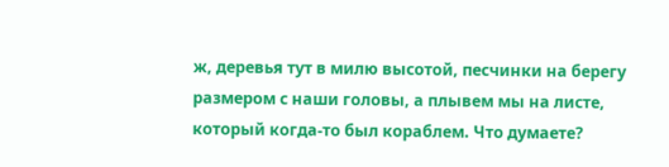ж, деревья тут в милю высотой, песчинки на берегу размером с наши головы, а плывем мы на листе, который когда-то был кораблем. Что думаете?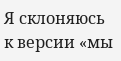Я склоняюсь к версии «мы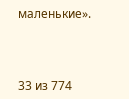маленькие».



33 из 774